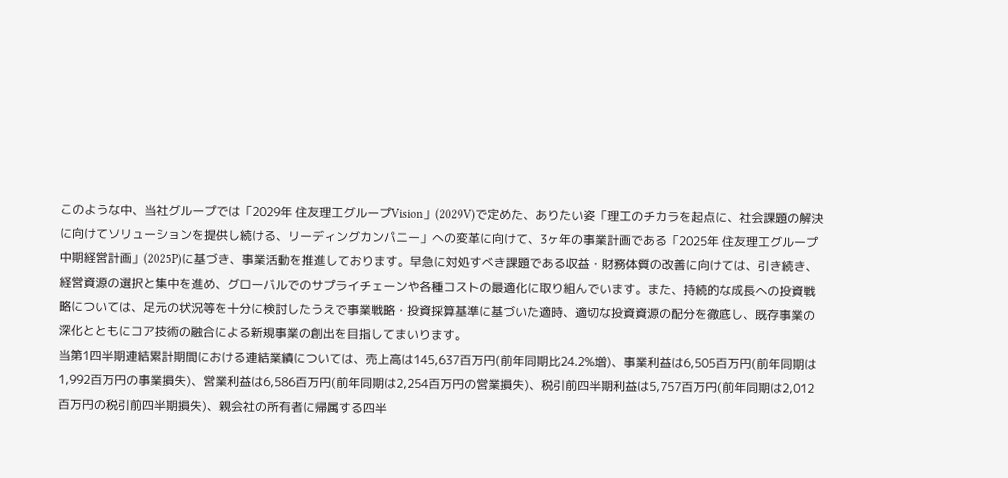このような中、当社グループでは「2029年 住友理工グループVision」(2029V)で定めた、ありたい姿「理工のチカラを起点に、社会課題の解決に向けてソリューションを提供し続ける、リーディングカンパニー」への変革に向けて、3ヶ年の事業計画である「2025年 住友理工グループ中期経営計画」(2025P)に基づき、事業活動を推進しております。早急に対処すべき課題である収益・財務体質の改善に向けては、引き続き、経営資源の選択と集中を進め、グローバルでのサプライチェーンや各種コストの最適化に取り組んでいます。また、持続的な成長への投資戦略については、足元の状況等を十分に検討したうえで事業戦略・投資採算基準に基づいた適時、適切な投資資源の配分を徹底し、既存事業の深化とともにコア技術の融合による新規事業の創出を目指してまいります。
当第1四半期連結累計期間における連結業績については、売上高は145,637百万円(前年同期比24.2%増)、事業利益は6,505百万円(前年同期は1,992百万円の事業損失)、営業利益は6,586百万円(前年同期は2,254百万円の営業損失)、税引前四半期利益は5,757百万円(前年同期は2,012百万円の税引前四半期損失)、親会社の所有者に帰属する四半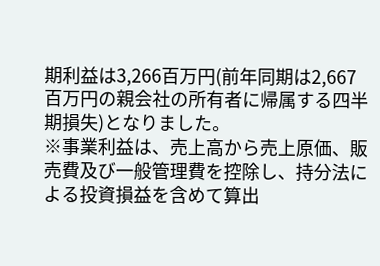期利益は3,266百万円(前年同期は2,667百万円の親会社の所有者に帰属する四半期損失)となりました。
※事業利益は、売上高から売上原価、販売費及び一般管理費を控除し、持分法による投資損益を含めて算出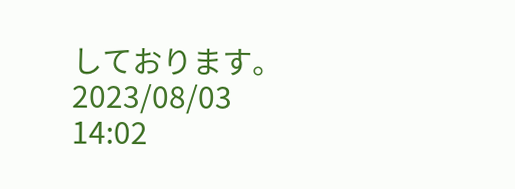しております。
2023/08/03 14:02